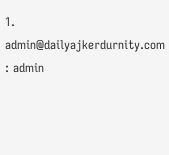1. admin@dailyajkerdurnity.com : admin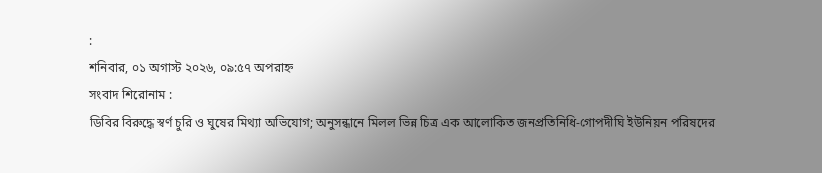:
শনিবার, ০১ অগাস্ট ২০২৬, ০৯:৫৭ অপরাহ্ন
সংবাদ শিরোনাম :
ডিবির বিরুদ্ধে স্বর্ণ চুরি ও ঘুষের মিথ্যা অভিযোগ; অনুসন্ধানে মিলল ভিন্ন চিত্র এক আলোকিত জনপ্রতিনিধি-গোপদীঘি ইউনিয়ন পরিষদের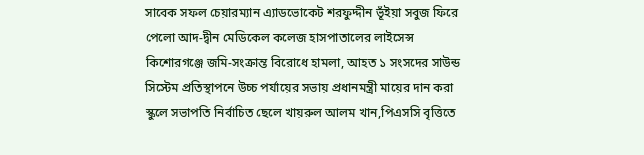সাবেক সফল চেয়ারম্যান এ্যাডভোকেট শরফুদ্দীন ভূঁইয়া সবুজ ফিরে পেলো আদ-দ্বীন মেডিকেল কলেজ হাসপাতালের লাইসেন্স কিশোরগঞ্জে জমি-সংক্রান্ত বিরোধে হামলা, আহত ১ সংসদের সাউন্ড সিস্টেম প্রতিস্থাপনে উচ্চ পর্যায়ের সভায় প্রধানমন্ত্রী মায়ের দান করা স্কুলে সভাপতি নির্বাচিত ছেলে খায়রুল আলম খান,পিএসসি বৃত্তিতে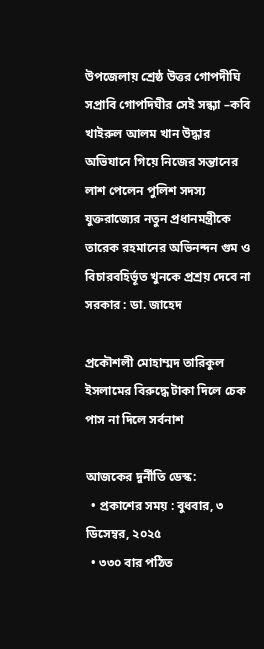উপজেলায় শ্রেষ্ঠ উত্তর গোপদীঘি সপ্রাবি গোপদিঘীর সেই সন্ধ্যা –কবি খাইরুল আলম খান উদ্ধার অভিযানে গিয়ে নিজের সন্তানের লাশ পেলেন পুলিশ সদস্য যুক্তরাজ্যের নতুন প্রধানমন্ত্রীকে তারেক রহমানের অভিনন্দন গুম ও বিচারবহির্ভূত খুনকে প্রশ্রয় দেবে না সরকার : ডা. জাহেদ

প্রকৌশলী মোহাম্মদ তারিকুল ইসলামের বিরুদ্ধে টাকা দিলে চেক পাস না দিলে সর্বনাশ

আজকের দুর্নীতি ডেস্ক:
  • প্রকাশের সময় : বুধবার, ৩ ডিসেম্বর, ২০২৫
  • ৩৩০ বার পঠিত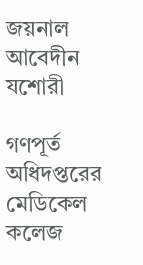জয়নাল আবেদীন যশোরী

গণপূর্ত অধিদপ্তরের মেডিকেল কলেজ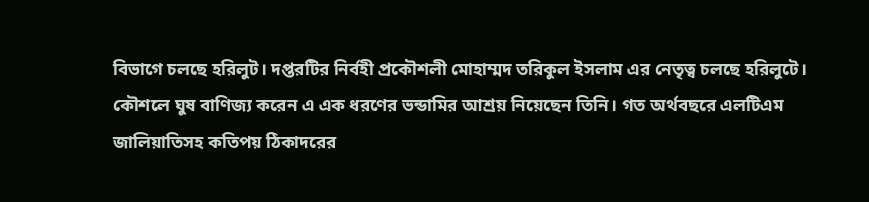বিভাগে চলছে হরিলুট। দপ্তরটির নির্বহী প্রকৌশলী মোহাম্মদ তরিকুল ইসলাম এর নেতৃত্ব চলছে হরিলুটে। কৌশলে ঘুষ বাণিজ্য করেন এ এক ধরণের ভন্ডামির আশ্রয় নিয়েছেন তিনি। গত অর্থবছরে এলটিএম জালিয়াতিসহ কতিপয় ঠিকাদরের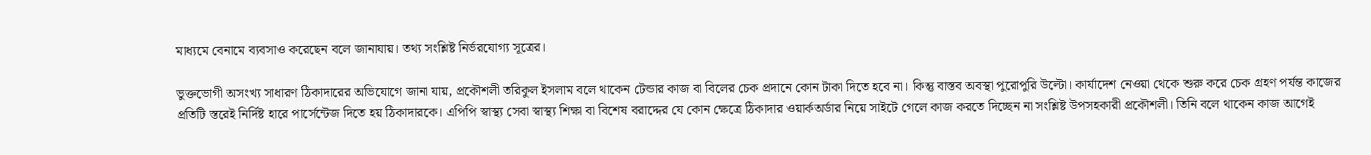মাধ্যমে বেনামে ব্যবসাও করেছেন বলে জানাযায়। তথ্য সংশ্লিষ্ট নির্ভরযোগ্য সূত্রের।

ভুক্তভোগী অসংখ্য সাধারণ ঠিকাদারের অভিযোগে জানা যায়, প্রকৌশলী তরিকুল ইসলাম বলে থাকেন টেন্ডার কাজ বা বিলের চেক প্রদানে কোন টাকা দিতে হবে না। কিন্তু বাস্তব অবস্থা পুরোপুরি উল্টো। কার্যাদেশ নেওয়া থেকে শুরু করে চেক গ্রহণ পর্যন্ত কাজের প্রতিটি স্তরেই নির্দিষ্ট হারে পার্সেন্টেজ দিতে হয় ঠিকাদারকে। এপিপি স্বাস্থ্য সেবা স্বাস্থ্য শিক্ষা বা বিশেষ বরাদ্দের যে কোন ক্ষেত্রে ঠিকাদার ওয়ার্কঅর্ডার নিয়ে সাইটে গেলে কাজ করতে দিচ্ছেন না সংশ্লিষ্ট উপসহকারী প্রকৌশলী। তিনি বলে থাকেন কাজ আগেই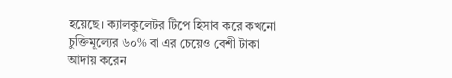হয়েছে। ক্যালকুলেটর টিপে হিসাব করে কখনো চুক্তিমূল্যের ৬০% বা এর চেয়েও বেশী টাকা আদায় করেন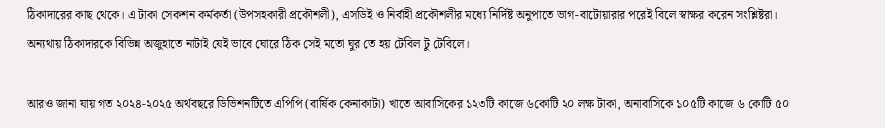ঠিকাদারের কাছ থেকে। এ টাকা সেকশন কর্মকর্তা (উপসহকারী প্রকৌশলী), এসডিই ও নির্বাহী প্রকৌশলীর মধ্যে নির্দিষ্ট অনুপাতে ভাগ-বাটোয়ারার পরেই বিলে স্বাক্ষর করেন সংশ্লিষ্টরা। অন্যথায় ঠিকাদারকে বিভিন্ন অজুহাতে নাটাই যেই ভাবে ঘোরে ঠিক সেই মতো ঘুর তে হয় টেবিল টু টেবিলে।

আরও জানা যায় গত ২০২৪-২০২৫ অর্থবছরে ডিভিশনটিতে এপিপি (বার্ষিক কেনাকাটা) খাতে আবাসিকের ১২৩টি কাজে ৬কোটি ২০ লক্ষ টাকা, অনাবাসিকে ১০৫টি কাজে ৬ কোটি ৫০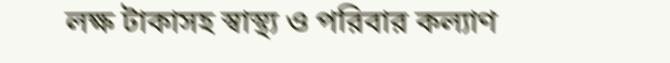লক্ষ টাকাসহ স্বাস্থ্য ও পরিবার কল্যাণ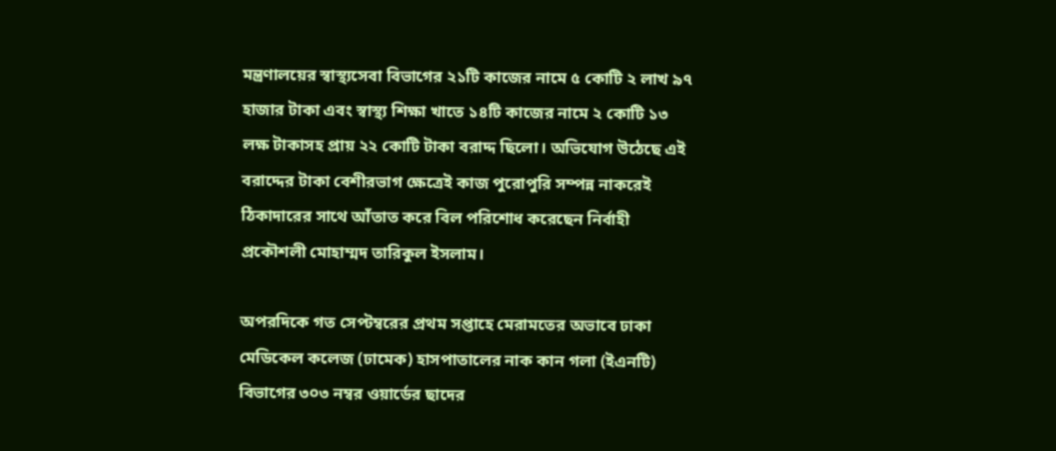মন্ত্রণালয়ের স্বাস্থ্যসেবা বিভাগের ২১টি কাজের নামে ৫ কোটি ২ লাখ ৯৭ হাজার টাকা এবং স্বাস্থ্য শিক্ষা খাতে ১৪টি কাজের নামে ২ কোটি ১৩ লক্ষ টাকাসহ প্রায় ২২ কোটি টাকা বরাদ্দ ছিলো। অভিযোগ উঠেছে এই বরাদ্দের টাকা বেশীরভাগ ক্ষেত্রেই কাজ পুরোপুরি সম্পন্ন নাকরেই ঠিকাদারের সাথে আঁতাত করে বিল পরিশোধ করেছেন নির্বাহী প্রকৌশলী মোহাম্মদ তারিকুল ইসলাম।

অপরদিকে গত সেপ্টম্বরের প্রথম সপ্তাহে মেরামতের অভাবে ঢাকা মেডিকেল কলেজ (ঢামেক) হাসপাতালের নাক কান গলা (ইএনটি) বিভাগের ৩০৩ নম্বর ওয়ার্ডের ছাদের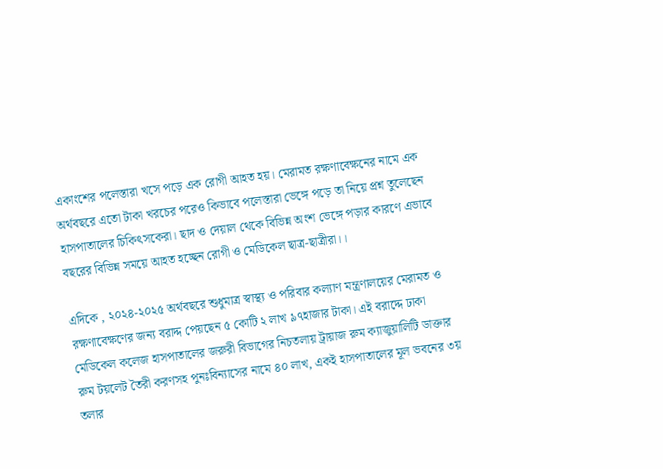একাংশের পলেস্তারা খসে পড়ে এক রোগী আহত হয়। মেরামত রক্ষণাবেক্ষনের নামে এক অর্থবছরে এতো টাকা খরচের পরেও কিভাবে পলেস্তারা ভেঙ্গে পড়ে তা নিয়ে প্রশ্ন তুলেছেন হাসপাতালের চিকিৎসকেরা। ছাদ ও দেয়াল থেকে বিভিন্ন অংশ ভেঙ্গে পড়ার কারণে এভাবে বছরের বিভিন্ন সময়ে আহত হচ্ছেন রোগী ও মেডিকেল ছাত্র-ছাত্রীরা।।

এদিকে , ২০২৪-২০২৫ অর্থবছরে শুধুমাত্র স্বাস্থ্য ও পরিবার কল্যাণ মন্ত্রণালয়ের মেরামত ও রক্ষণাবেক্ষণের জন্য বরাদ্দ পেয়ছেন ৫ কোটি ২ লাখ ৯৭হাজার টাকা। এই বরাদ্দে ঢাকা মেডিকেল কলেজ হাসপাতালের জরুরী বিভাগের নিচতলায় ট্রায়াজ রুম ক্যাজুয়ালিটি ডাক্তার রুম টয়লেট তৈরী করণসহ পুনঃবিন্যাসের নামে ৪০ লাখ, একই হাসপাতালের মূল ভবনের ৩য় তলার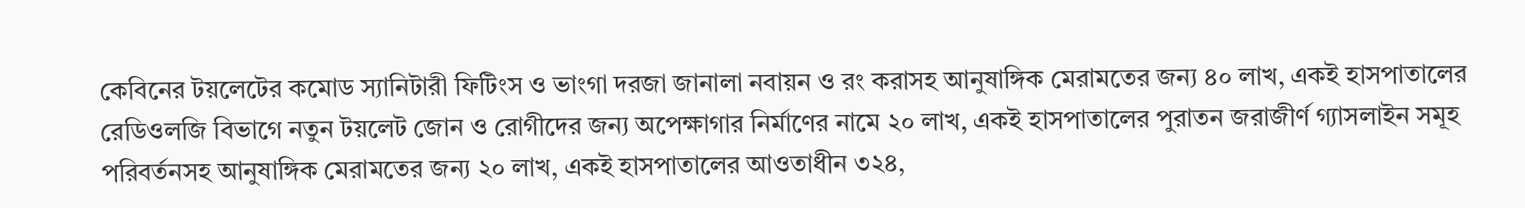কেবিনের টয়লেটের কমোড স্যানিটারী ফিটিংস ও ভাংগা দরজা জানালা নবায়ন ও রং করাসহ আনুষাঙ্গিক মেরামতের জন্য ৪০ লাখ, একই হাসপাতালের রেডিওলজি বিভাগে নতুন টয়লেট জোন ও রোগীদের জন্য অপেক্ষাগার নির্মাণের নামে ২০ লাখ, একই হাসপাতালের পুরাতন জরাজীর্ণ গ্যাসলাইন সমূহ পরিবর্তনসহ আনুষাঙ্গিক মেরামতের জন্য ২০ লাখ, একই হাসপাতালের আওতাধীন ৩২৪,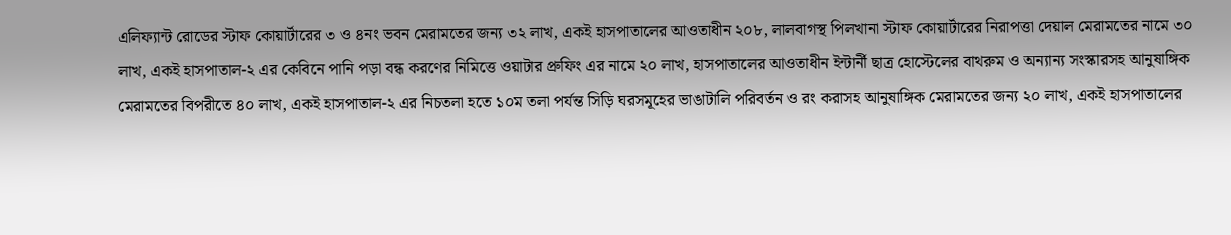এলিফ্যান্ট রোডের স্টাফ কোয়ার্টারের ৩ ও ৪নং ভবন মেরামতের জন্য ৩২ লাখ, একই হাসপাতালের আওতাধীন ২০৮, লালবাগস্থ পিলখানা স্টাফ কোয়ার্টারের নিরাপত্তা দেয়াল মেরামতের নামে ৩০ লাখ, একই হাসপাতাল-২ এর কেবিনে পানি পড়া বন্ধ করণের নিমিত্তে ওয়াটার প্রুফিং এর নামে ২০ লাখ, হাসপাতালের আওতাধীন ইন্টার্নী ছাত্র হোস্টেলের বাথরুম ও অন্যান্য সংস্কারসহ আনুষাঙ্গিক মেরামতের বিপরীতে ৪০ লাখ, একই হাসপাতাল-২ এর নিচতলা হতে ১০ম তলা পর্যন্ত সিড়ি ঘরসমূহের ভাঙাটালি পরিবর্তন ও রং করাসহ আনুষাঙ্গিক মেরামতের জন্য ২০ লাখ, একই হাসপাতালের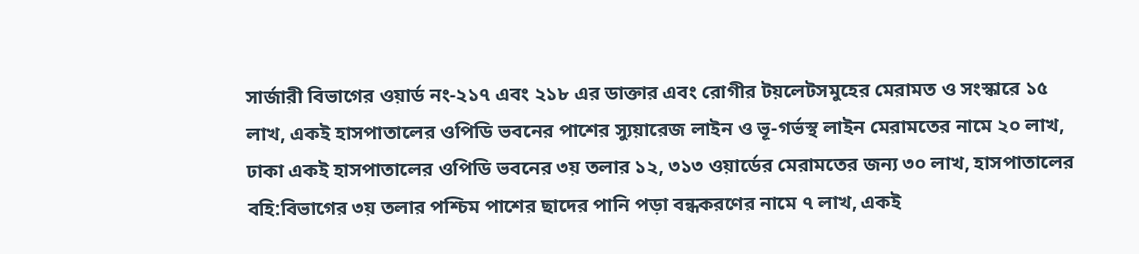সার্জারী বিভাগের ওয়ার্ড নং-২১৭ এবং ২১৮ এর ডাক্তার এবং রোগীর টয়লেটসমুহের মেরামত ও সংস্কারে ১৫ লাখ, একই হাসপাতালের ওপিডি ভবনের পাশের স্যুয়ারেজ লাইন ও ভূ-গর্ভস্থ লাইন মেরামতের নামে ২০ লাখ, ঢাকা একই হাসপাতালের ওপিডি ভবনের ৩য় তলার ১২, ৩১৩ ওয়ার্ডের মেরামতের জন্য ৩০ লাখ, হাসপাতালের বহি:বিভাগের ৩য় তলার পশ্চিম পাশের ছাদের পানি পড়া বন্ধকরণের নামে ৭ লাখ, একই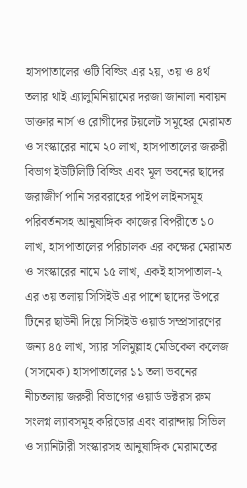হাসপাতালের ওটি বিল্ডিং এর ২য়, ৩য় ও ৪র্থ তলার থাই এ্যালুমিনিয়ামের দরজা জানালা নবায়ন ডাক্তার নার্স ও রোগীদের টয়লেট সমূহের মেরামত ও সংস্কারের নামে ২০ লাখ, হাসপাতালের জরুরী বিভাগ ইউটিলিটি বিল্ডিং এবং মূল ভবনের ছাদের জরাজীর্ণ পানি সরবরাহের পাইপ লাইনসমূহ পরিবর্তনসহ আনুষাঙ্গিক কাজের বিপরীতে ১০ লাখ, হাসপাতালের পরিচালক এর কক্ষের মেরামত ও সংস্কারের নামে ১৫ লাখ, একই হাসপাতাল-২ এর ৩য় তলায় সিসিইউ এর পাশে ছাদের উপরে টিনের ছাউনী দিয়ে সিসিইউ ওয়ার্ড সম্প্রসারণের জন্য ৪৫ লাখ, স্যার সলিমুল্লাহ মেডিকেল কলেজ (সসমেক) হাসপাতালের ১১ তলা ভবনের নীচতলায় জরুরী বিভাগের ওয়ার্ড ডক্টরস রুম সংলগ্ন ল্যাবসমূহ করিডোর এবং বারান্দায় সিভিল ও স্যানিটারী সংস্কারসহ আনুষাঙ্গিক মেরামতের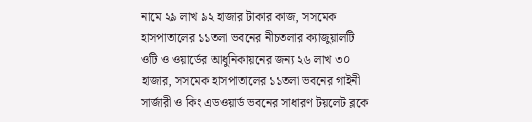নামে ২৯ লাখ ৯২ হাজার টাকার কাজ, সসমেক হাসপাতালের ১১তলা ভবনের নীচতলার ক্যাজুয়ালটি ওটি ও ওয়ার্ডের আধুনিকায়নের জন্য ২৬ লাখ ৩০ হাজার, সসমেক হাসপাতালের ১১তলা ভবনের গাইনী সার্জারী ও কিং এডওয়ার্ড ভবনের সাধারণ টয়লেট ব্লকে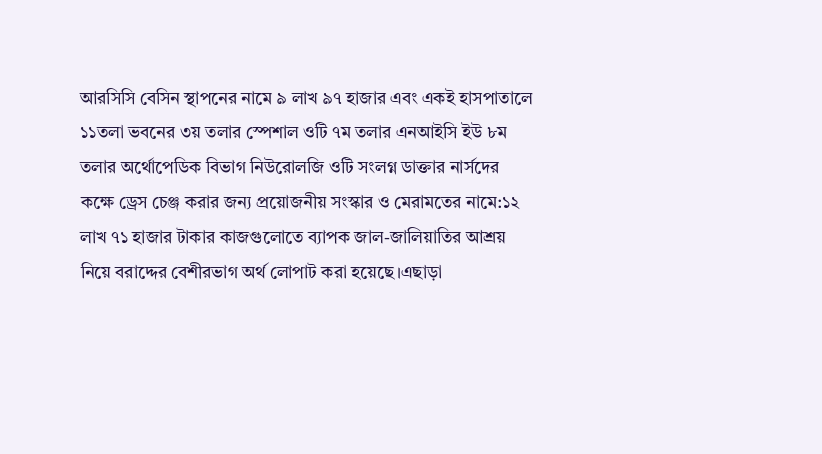আরসিসি বেসিন স্থাপনের নামে ৯ লাখ ৯৭ হাজার এবং একই হাসপাতালে ১১তলা ভবনের ৩য় তলার স্পেশাল ওটি ৭ম তলার এনআইসি ইউ ৮ম তলার অর্থোপেডিক বিভাগ নিউরোলজি ওটি সংলগ্ন ডাক্তার নার্সদের কক্ষে ড্রেস চেঞ্জ করার জন্য প্রয়োজনীয় সংস্কার ও মেরামতের নামে:১২ লাখ ৭১ হাজার টাকার কাজগুলোতে ব্যাপক জাল-জালিয়াতির আশ্রয় নিয়ে বরাদ্দের বেশীরভাগ অর্থ লোপাট করা হয়েছে।এছাড়া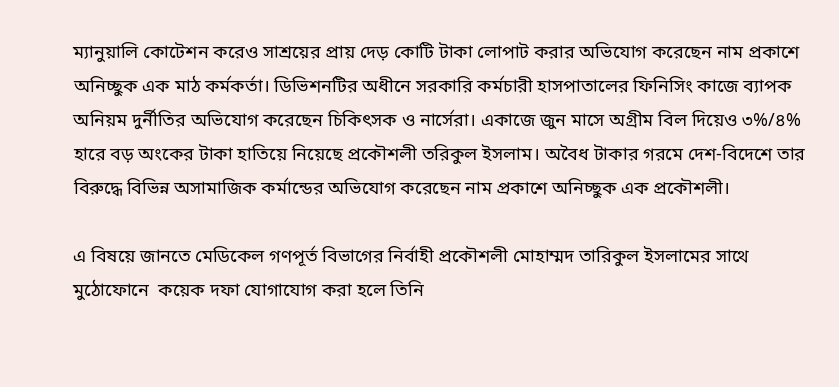ম্যানুয়ালি কোটেশন করেও সাশ্রয়ের প্রায় দেড় কোটি টাকা লোপাট করার অভিযোগ করেছেন নাম প্রকাশে অনিচ্ছুক এক মাঠ কর্মকর্তা। ডিভিশনটির অধীনে সরকারি কর্মচারী হাসপাতালের ফিনিসিং কাজে ব্যাপক অনিয়ম দুর্নীতির অভিযোগ করেছেন চিকিৎসক ও নার্সেরা। একাজে জুন মাসে অগ্রীম বিল দিয়েও ৩%/৪% হারে বড় অংকের টাকা হাতিয়ে নিয়েছে প্রকৌশলী তরিকুল ইসলাম। অবৈধ টাকার গরমে দেশ-বিদেশে তার বিরুদ্ধে বিভিন্ন অসামাজিক কর্মান্ডের অভিযোগ করেছেন নাম প্রকাশে অনিচ্ছুক এক প্রকৌশলী।

এ বিষয়ে জানতে মেডিকেল গণপূর্ত বিভাগের নির্বাহী প্রকৌশলী মোহাম্মদ তারিকুল ইসলামের সাথে মুঠোফোনে  কয়েক দফা যোগাযোগ করা হলে তিনি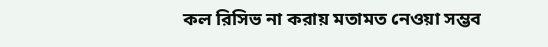কল রিসিভ না করায় মতামত নেওয়া সম্ভব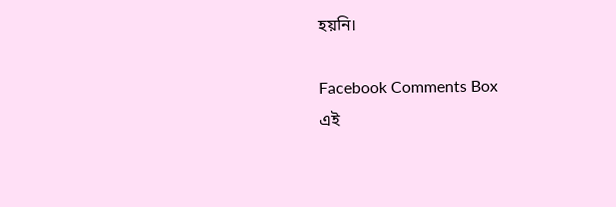হয়নি।

Facebook Comments Box
এই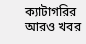ক্যাটাগরির আরও খবর